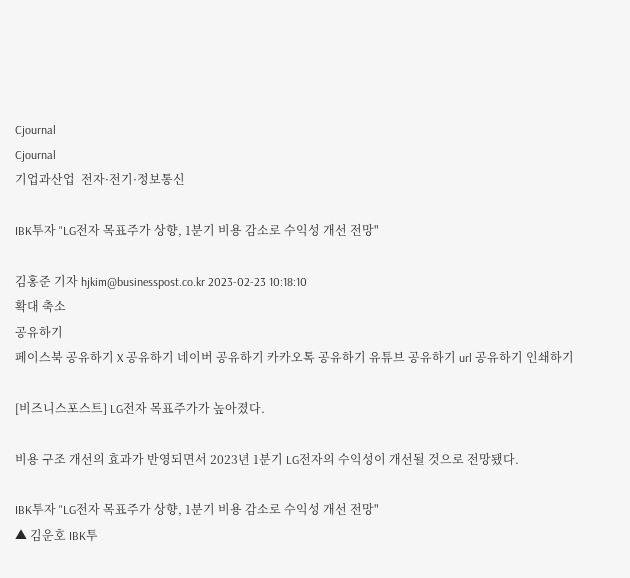Cjournal
Cjournal
기업과산업  전자·전기·정보통신

IBK투자 "LG전자 목표주가 상향, 1분기 비용 감소로 수익성 개선 전망"

김홍준 기자 hjkim@businesspost.co.kr 2023-02-23 10:18:10
확대 축소
공유하기
페이스북 공유하기 X 공유하기 네이버 공유하기 카카오톡 공유하기 유튜브 공유하기 url 공유하기 인쇄하기

[비즈니스포스트] LG전자 목표주가가 높아졌다.

비용 구조 개선의 효과가 반영되면서 2023년 1분기 LG전자의 수익성이 개선될 것으로 전망됐다.

IBK투자 "LG전자 목표주가 상향, 1분기 비용 감소로 수익성 개선 전망"
▲ 김운호 IBK투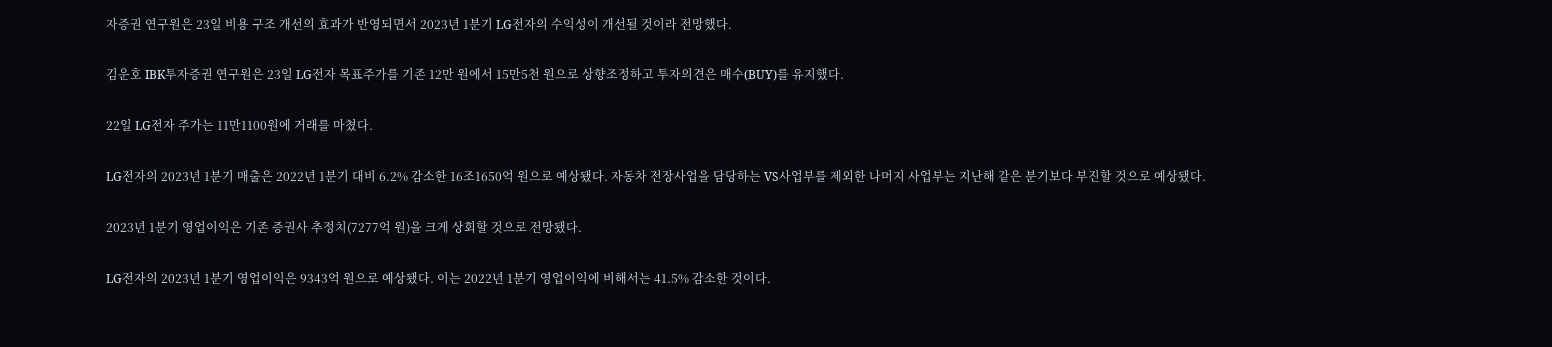자증권 연구원은 23일 비용 구조 개선의 효과가 반영되면서 2023년 1분기 LG전자의 수익성이 개선될 것이라 전망했다.

김운호 IBK투자증권 연구원은 23일 LG전자 목표주가를 기존 12만 원에서 15만5천 원으로 상향조정하고 투자의견은 매수(BUY)를 유지했다.

22일 LG전자 주가는 11만1100원에 거래를 마쳤다.

LG전자의 2023년 1분기 매출은 2022년 1분기 대비 6.2% 감소한 16조1650억 원으로 예상됐다. 자동차 전장사업을 담당하는 VS사업부를 제외한 나머지 사업부는 지난해 같은 분기보다 부진할 것으로 예상됐다.

2023년 1분기 영업이익은 기존 증권사 추정치(7277억 원)을 크게 상회할 것으로 전망됐다.

LG전자의 2023년 1분기 영업이익은 9343억 원으로 예상됐다. 이는 2022년 1분기 영업이익에 비해서는 41.5% 감소한 것이다.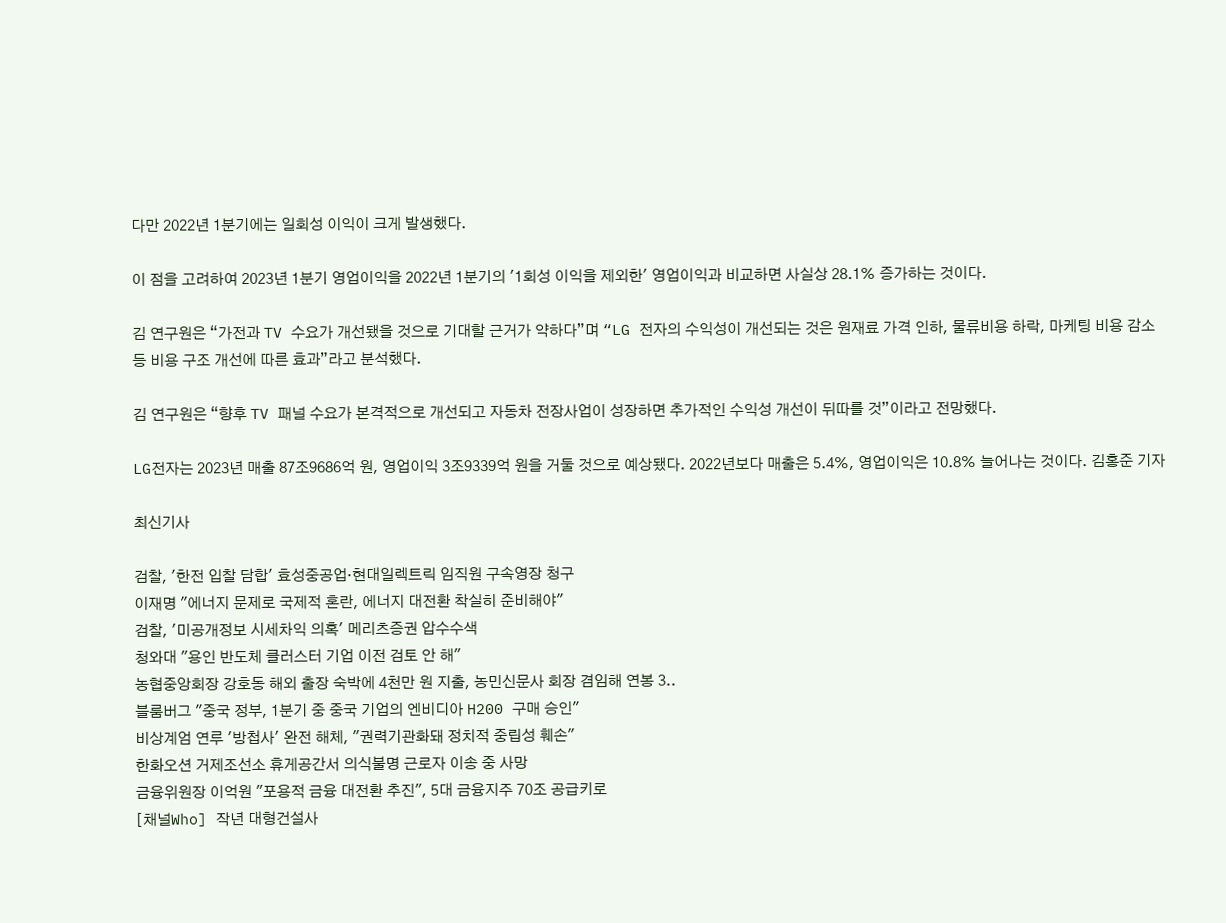다만 2022년 1분기에는 일회성 이익이 크게 발생했다.

이 점을 고려하여 2023년 1분기 영업이익을 2022년 1분기의 '1회성 이익을 제외한' 영업이익과 비교하면 사실상 28.1% 증가하는 것이다.

김 연구원은 “가전과 TV 수요가 개선됐을 것으로 기대할 근거가 약하다”며 “LG 전자의 수익성이 개선되는 것은 원재료 가격 인하, 물류비용 하락, 마케팅 비용 감소 등 비용 구조 개선에 따른 효과”라고 분석했다.

김 연구원은 “향후 TV 패널 수요가 본격적으로 개선되고 자동차 전장사업이 성장하면 추가적인 수익성 개선이 뒤따를 것”이라고 전망했다.

LG전자는 2023년 매출 87조9686억 원, 영업이익 3조9339억 원을 거둘 것으로 예상됐다. 2022년보다 매출은 5.4%, 영업이익은 10.8% 늘어나는 것이다. 김홍준 기자

최신기사

검찰, '한전 입찰 담합' 효성중공업·현대일렉트릭 임직원 구속영장 청구
이재명 "에너지 문제로 국제적 혼란, 에너지 대전환 착실히 준비해야"
검찰, '미공개정보 시세차익 의혹' 메리츠증권 압수수색
청와대 "용인 반도체 클러스터 기업 이전 검토 안 해"
농협중앙회장 강호동 해외 출장 숙박에 4천만 원 지출, 농민신문사 회장 겸임해 연봉 3..
블룸버그 "중국 정부, 1분기 중 중국 기업의 엔비디아 H200 구매 승인"
비상계엄 연루 '방첩사' 완전 해체, "권력기관화돼 정치적 중립성 훼손"
한화오션 거제조선소 휴게공간서 의식불명 근로자 이송 중 사망
금융위원장 이억원 "포용적 금융 대전환 추진", 5대 금융지주 70조 공급키로
[채널Who] 작년 대형건설사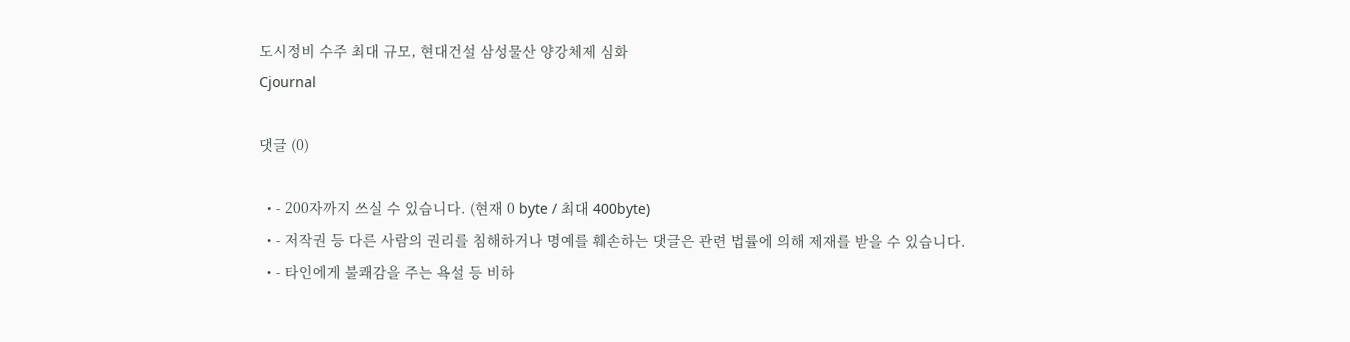도시정비 수주 최대 규모, 현대건설 삼성물산 양강체제 심화
Cjournal

댓글 (0)

  • - 200자까지 쓰실 수 있습니다. (현재 0 byte / 최대 400byte)
  • - 저작권 등 다른 사람의 권리를 침해하거나 명예를 훼손하는 댓글은 관련 법률에 의해 제재를 받을 수 있습니다.
  • - 타인에게 불쾌감을 주는 욕설 등 비하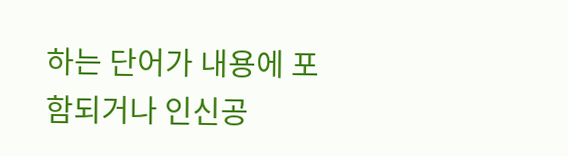하는 단어가 내용에 포함되거나 인신공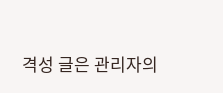격성 글은 관리자의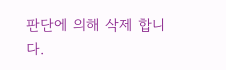판단에 의해 삭제 합니다.